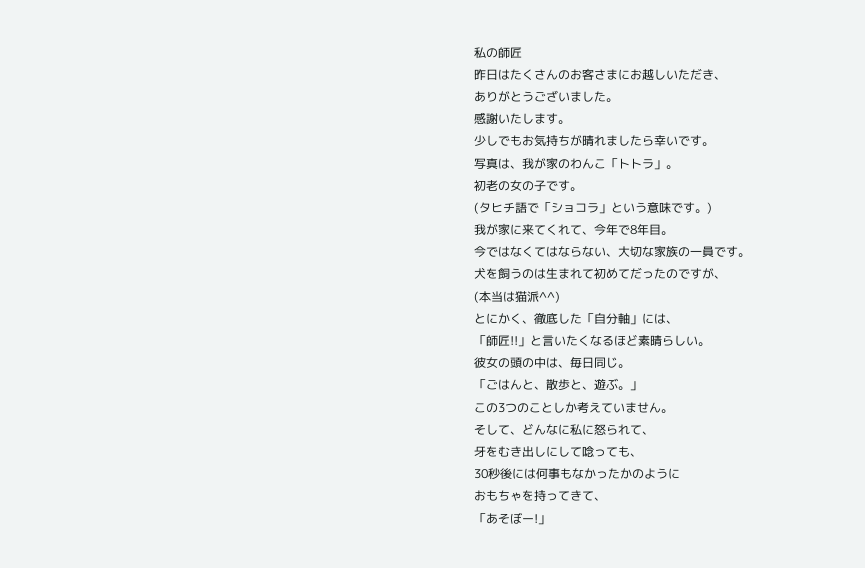私の師匠
昨日はたくさんのお客さまにお越しいただき、
ありがとうございました。
感謝いたします。
少しでもお気持ちが晴れましたら幸いです。
写真は、我が家のわんこ「トトラ」。
初老の女の子です。
(タヒチ語で「ショコラ」という意味です。)
我が家に来てくれて、今年で8年目。
今ではなくてはならない、大切な家族の一員です。
犬を飼うのは生まれて初めてだったのですが、
(本当は猫派^^)
とにかく、徹底した「自分軸」には、
「師匠!!」と言いたくなるほど素晴らしい。
彼女の頭の中は、毎日同じ。
「ごはんと、散歩と、遊ぶ。」
この3つのことしか考えていません。
そして、どんなに私に怒られて、
牙をむき出しにして唸っても、
30秒後には何事もなかったかのように
おもちゃを持ってきて、
「あそぼー!」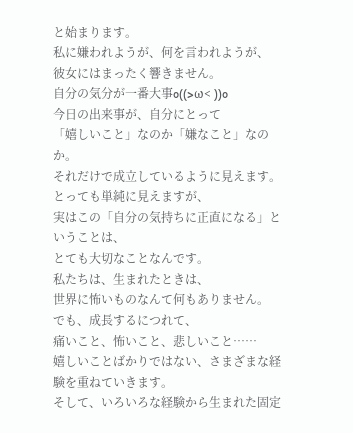と始まります。
私に嫌われようが、何を言われようが、
彼女にはまったく響きません。
自分の気分が一番大事o((>ω< ))o
今日の出来事が、自分にとって
「嬉しいこと」なのか「嫌なこと」なのか。
それだけで成立しているように見えます。
とっても単純に見えますが、
実はこの「自分の気持ちに正直になる」ということは、
とても大切なことなんです。
私たちは、生まれたときは、
世界に怖いものなんて何もありません。
でも、成長するにつれて、
痛いこと、怖いこと、悲しいこと……
嬉しいことばかりではない、さまざまな経験を重ねていきます。
そして、いろいろな経験から生まれた固定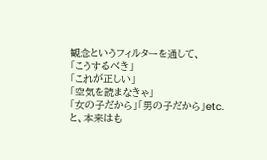観念というフィルターを通して、
「こうするべき」
「これが正しい」
「空気を読まなきゃ」
「女の子だから」「男の子だから」etc.
と、本来はも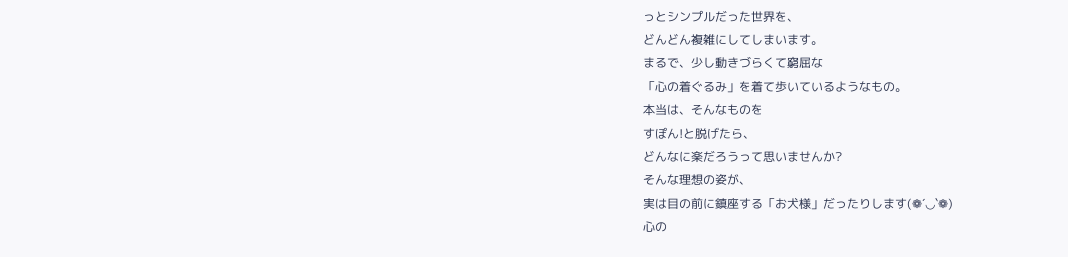っとシンプルだった世界を、
どんどん複雑にしてしまいます。
まるで、少し動きづらくて窮屈な
「心の着ぐるみ」を着て歩いているようなもの。
本当は、そんなものを
すぽん!と脱げたら、
どんなに楽だろうって思いませんか?
そんな理想の姿が、
実は目の前に鎮座する「お犬様」だったりします(❁´◡`❁)
心の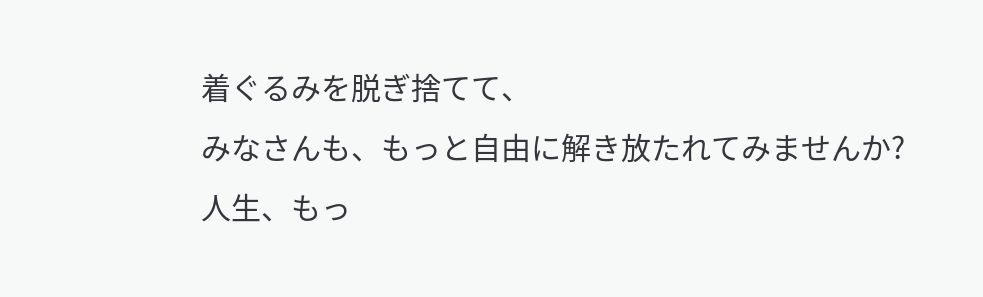着ぐるみを脱ぎ捨てて、
みなさんも、もっと自由に解き放たれてみませんか?
人生、もっ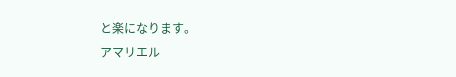と楽になります。
アマリエル